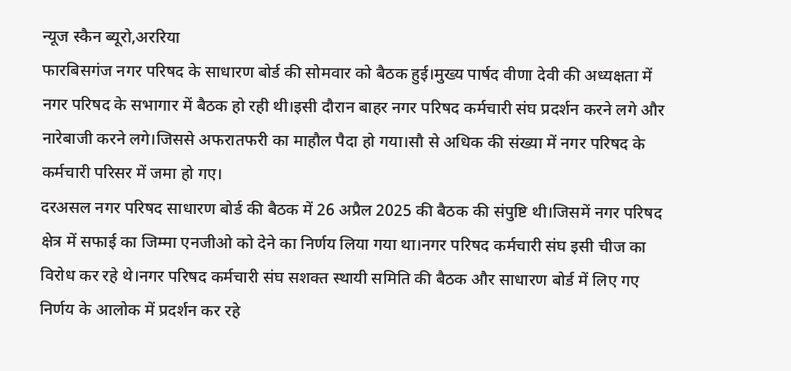न्यूज स्कैन ब्यूरो,अररिया
फारबिसगंज नगर परिषद के साधारण बोर्ड की सोमवार को बैठक हुई।मुख्य पार्षद वीणा देवी की अध्यक्षता में नगर परिषद के सभागार में बैठक हो रही थी।इसी दौरान बाहर नगर परिषद कर्मचारी संघ प्रदर्शन करने लगे और नारेबाजी करने लगे।जिससे अफरातफरी का माहौल पैदा हो गया।सौ से अधिक की संख्या में नगर परिषद के कर्मचारी परिसर में जमा हो गए।
दरअसल नगर परिषद साधारण बोर्ड की बैठक में 26 अप्रैल 2025 की बैठक की संपुष्टि थी।जिसमें नगर परिषद क्षेत्र में सफाई का जिम्मा एनजीओ को देने का निर्णय लिया गया था।नगर परिषद कर्मचारी संघ इसी चीज का विरोध कर रहे थे।नगर परिषद कर्मचारी संघ सशक्त स्थायी समिति की बैठक और साधारण बोर्ड में लिए गए निर्णय के आलोक में प्रदर्शन कर रहे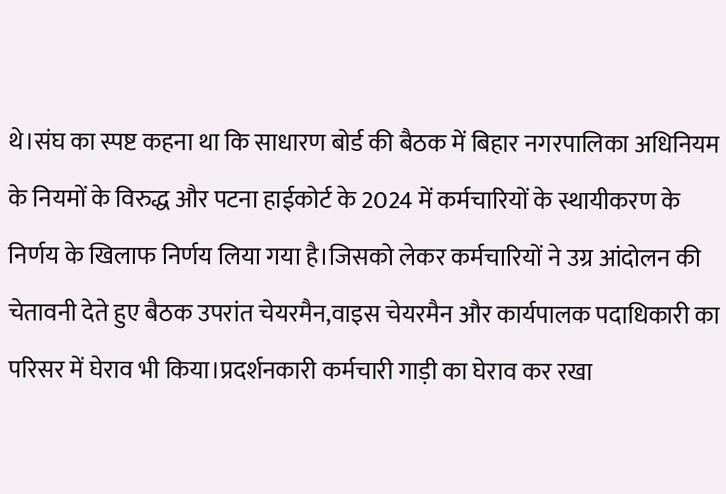थे।संघ का स्पष्ट कहना था कि साधारण बोर्ड की बैठक में बिहार नगरपालिका अधिनियम के नियमों के विरुद्ध और पटना हाईकोर्ट के 2024 में कर्मचारियों के स्थायीकरण के निर्णय के खिलाफ निर्णय लिया गया है।जिसको लेकर कर्मचारियों ने उग्र आंदोलन की चेतावनी देते हुए बैठक उपरांत चेयरमैन,वाइस चेयरमैन और कार्यपालक पदाधिकारी का परिसर में घेराव भी किया।प्रदर्शनकारी कर्मचारी गाड़ी का घेराव कर रखा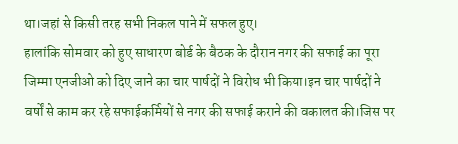था।जहां से किसी तरह सभी निकल पाने में सफल हुए।
हालांकि सोमवार को हुए साधारण बोर्ड के बैठक के दौरान नगर की सफाई का पूरा जिम्मा एनजीओ को दिए जाने का चार पार्षदों ने विरोध भी किया।इन चार पार्षदों ने वर्षों से काम कर रहे सफाईकर्मियों से नगर की सफाई कराने की वकालत की।जिस पर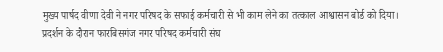मुख्य पार्षद वीणा देवी ने नगर परिषद के सफाई कर्मचारी से भी काम लेने का तत्काल आश्वासन बोर्ड को दिया।
प्रदर्शन के दौरान फारबिसगंज नगर परिषद कर्मचारी संघ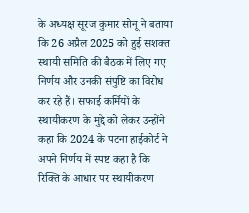के अध्यक्ष सूरज कुमार सोनू ने बताया कि 26 अप्रैल 2025 को हुई सशक्त स्थायी समिति की बैठक में लिए गए निर्णय और उनकी संपुष्टि का विरोध कर रहे हैं। सफाई कर्मियों के स्थायीकरण के मुद्दे को लेकर उन्होंने कहा कि 2024 के पटना हाईकोर्ट ने अपने निर्णय में स्पष्ट कहा है कि रिक्ति के आधार पर स्थायीकरण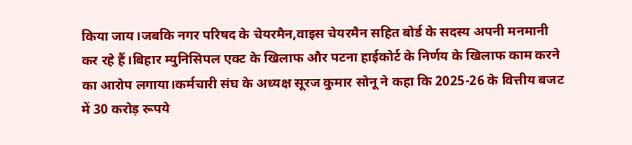किया जाय।जबकि नगर परिषद के चेयरमैन,वाइस चेयरमैन सहित बोर्ड के सदस्य अपनी मनमानी कर रहे हैं।बिहार म्युनिसिपल एक्ट के खिलाफ और पटना हाईकोर्ट के निर्णय के खिलाफ काम करने का आरोप लगाया।कर्मचारी संघ के अध्यक्ष सूरज कुमार सोनू ने कहा कि 2025-26 के वित्तीय बजट में 30 करोड़ रूपये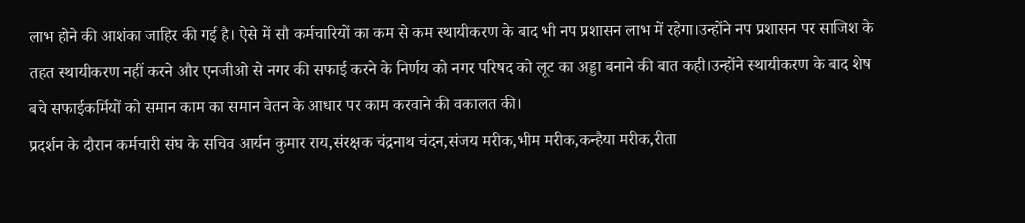लाभ होने की आशंका जाहिर की गई है। ऐसे में सौ कर्मचारियों का कम से कम स्थायीकरण के बाद भी नप प्रशासन लाभ में रहेगा।उन्होंने नप प्रशासन पर साजिश के तहत स्थायीकरण नहीं करने और एनजीओ से नगर की सफाई करने के निर्णय को नगर परिषद को लूट का अड्डा बनाने की बात कही।उन्होंने स्थायीकरण के बाद शेष बचे सफाईकर्मियों को समान काम का समान वेतन के आधार पर काम करवाने की वकालत की।
प्रदर्शन के दौरान कर्मचारी संघ के सचिव आर्यन कुमार राय,संरक्षक चंद्रनाथ चंदन,संजय मरीक,भीम मरीक,कन्हैया मरीक,रीता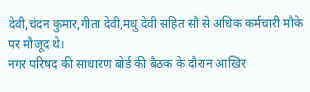देवी,चंदन कुमार,गीता देवी,मधु देवी सहित सौ से अधिक कर्मचारी मौके पर मौजूद थे।
नगर परिषद की साधारण बोर्ड की बैठक के दौरान आखिर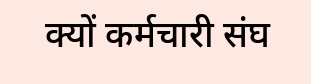क्यों कर्मचारी संघ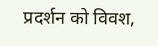प्रदर्शन को विवश,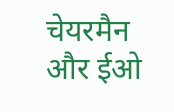चेयरमैन और ईओ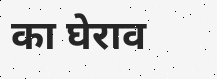का घेराव